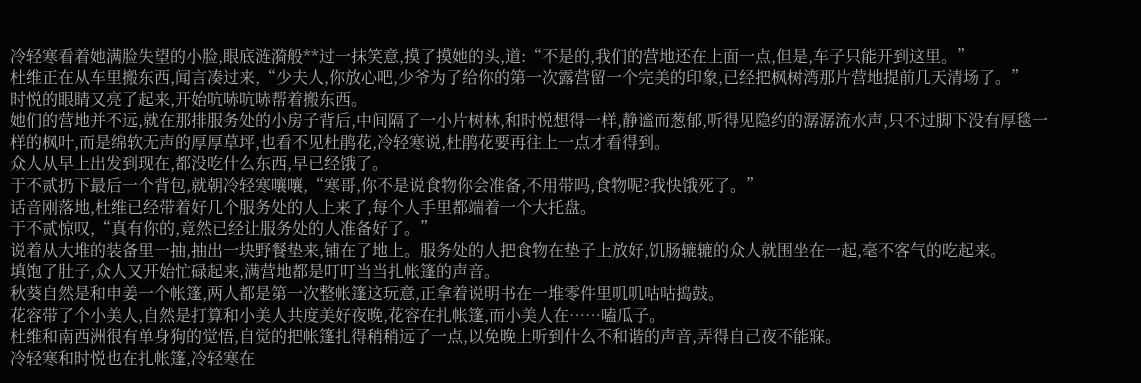冷轻寒看着她满脸失望的小脸,眼底涟漪般**过一抹笑意,摸了摸她的头,道:“不是的,我们的营地还在上面一点,但是,车子只能开到这里。”
杜维正在从车里搬东西,闻言凑过来,“少夫人,你放心吧,少爷为了给你的第一次露营留一个完美的印象,已经把枫树湾那片营地提前几天清场了。”
时悦的眼睛又亮了起来,开始吭哧吭哧帮着搬东西。
她们的营地并不远,就在那排服务处的小房子背后,中间隔了一小片树林,和时悦想得一样,静谧而葱郁,听得见隐约的潺潺流水声,只不过脚下没有厚毯一样的枫叶,而是绵软无声的厚厚草坪,也看不见杜鹃花,冷轻寒说,杜鹃花要再往上一点才看得到。
众人从早上出发到现在,都没吃什么东西,早已经饿了。
于不贰扔下最后一个背包,就朝冷轻寒嚷嚷,“寒哥,你不是说食物你会准备,不用带吗,食物呢?我快饿死了。”
话音刚落地,杜维已经带着好几个服务处的人上来了,每个人手里都端着一个大托盘。
于不贰惊叹,“真有你的,竟然已经让服务处的人准备好了。”
说着从大堆的装备里一抽,抽出一块野餐垫来,铺在了地上。服务处的人把食物在垫子上放好,饥肠辘辘的众人就围坐在一起,毫不客气的吃起来。
填饱了肚子,众人又开始忙碌起来,满营地都是叮叮当当扎帐篷的声音。
秋葵自然是和申姜一个帐篷,两人都是第一次整帐篷这玩意,正拿着说明书在一堆零件里叽叽咕咕捣鼓。
花容带了个小美人,自然是打算和小美人共度美好夜晚,花容在扎帐篷,而小美人在……嗑瓜子。
杜维和南西洲很有单身狗的觉悟,自觉的把帐篷扎得稍稍远了一点,以免晚上听到什么不和谐的声音,弄得自己夜不能寐。
冷轻寒和时悦也在扎帐篷,冷轻寒在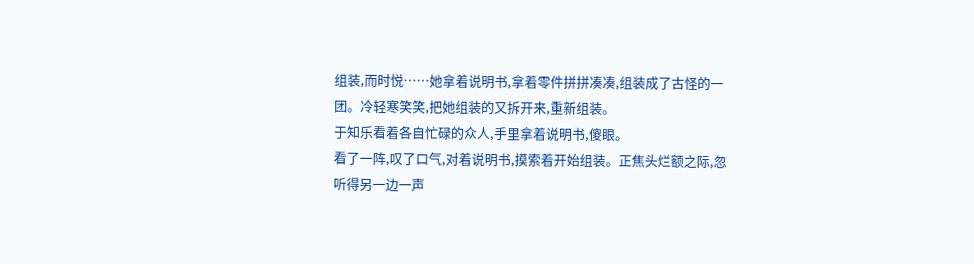组装,而时悦……她拿着说明书,拿着零件拼拼凑凑,组装成了古怪的一团。冷轻寒笑笑,把她组装的又拆开来,重新组装。
于知乐看着各自忙碌的众人,手里拿着说明书,傻眼。
看了一阵,叹了口气,对着说明书,摸索着开始组装。正焦头烂额之际,忽听得另一边一声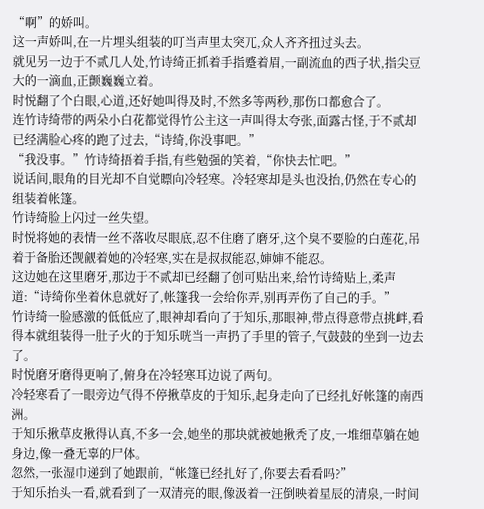“啊”的娇叫。
这一声娇叫,在一片埋头组装的叮当声里太突兀,众人齐齐扭过头去。
就见另一边于不贰几人处,竹诗绮正抓着手指蹙着眉,一副流血的西子状,指尖豆大的一滴血,正颤巍巍立着。
时悦翻了个白眼,心道,还好她叫得及时,不然多等两秒,那伤口都愈合了。
连竹诗绮带的两朵小白花都觉得竹公主这一声叫得太夸张,面露古怪,于不贰却已经满脸心疼的跑了过去,“诗绮,你没事吧。”
“我没事。”竹诗绮捂着手指,有些勉强的笑着,“你快去忙吧。”
说话间,眼角的目光却不自觉瞟向冷轻寒。冷轻寒却是头也没抬,仍然在专心的组装着帐篷。
竹诗绮脸上闪过一丝失望。
时悦将她的表情一丝不落收尽眼底,忍不住磨了磨牙,这个臭不要脸的白莲花,吊着于备胎还觊觎着她的冷轻寒,实在是叔叔能忍,婶婶不能忍。
这边她在这里磨牙,那边于不贰却已经翻了创可贴出来,给竹诗绮贴上,柔声道:“诗绮你坐着休息就好了,帐篷我一会给你弄,别再弄伤了自己的手。”
竹诗绮一脸感激的低低应了,眼神却看向了于知乐,那眼神,带点得意带点挑衅,看得本就组装得一肚子火的于知乐咣当一声扔了手里的管子,气鼓鼓的坐到一边去了。
时悦磨牙磨得更响了,俯身在冷轻寒耳边说了两句。
冷轻寒看了一眼旁边气得不停揪草皮的于知乐,起身走向了已经扎好帐篷的南西洲。
于知乐揪草皮揪得认真,不多一会,她坐的那块就被她揪秃了皮,一堆细草躺在她身边,像一叠无辜的尸体。
忽然,一张湿巾递到了她跟前,“帐篷已经扎好了,你要去看看吗?”
于知乐抬头一看,就看到了一双清亮的眼,像汲着一汪倒映着星辰的清泉,一时间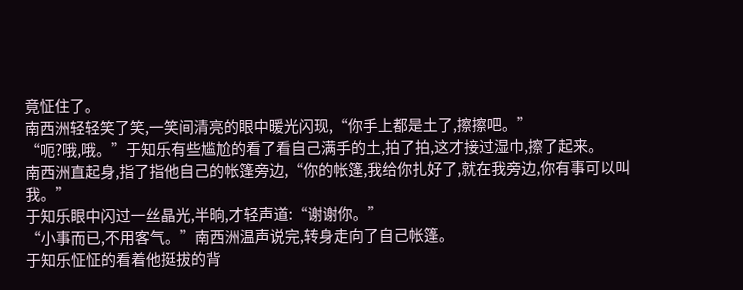竟怔住了。
南西洲轻轻笑了笑,一笑间清亮的眼中暖光闪现,“你手上都是土了,擦擦吧。”
“呃?哦,哦。”于知乐有些尴尬的看了看自己满手的土,拍了拍,这才接过湿巾,擦了起来。
南西洲直起身,指了指他自己的帐篷旁边,“你的帐篷,我给你扎好了,就在我旁边,你有事可以叫我。”
于知乐眼中闪过一丝晶光,半晌,才轻声道:“谢谢你。”
“小事而已,不用客气。”南西洲温声说完,转身走向了自己帐篷。
于知乐怔怔的看着他挺拔的背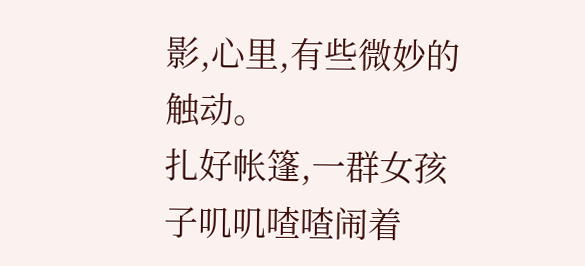影,心里,有些微妙的触动。
扎好帐篷,一群女孩子叽叽喳喳闹着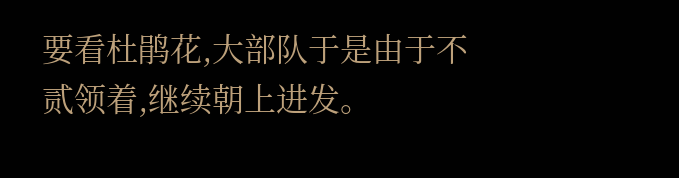要看杜鹃花,大部队于是由于不贰领着,继续朝上进发。